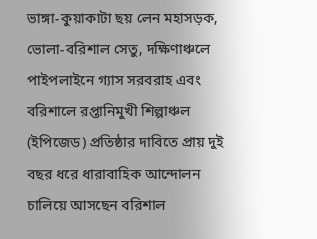ভাঙ্গা-কুয়াকাটা ছয় লেন মহাসড়ক, ভোলা-বরিশাল সেতু, দক্ষিণাঞ্চলে পাইপলাইনে গ্যাস সরবরাহ এবং বরিশালে রপ্তানিমুখী শিল্পাঞ্চল (ইপিজেড) প্রতিষ্ঠার দাবিতে প্রায় দুই বছর ধরে ধারাবাহিক আন্দোলন চালিয়ে আসছেন বরিশাল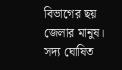বিভাগের ছয় জেলার মানুষ। সদ্য ঘোষিত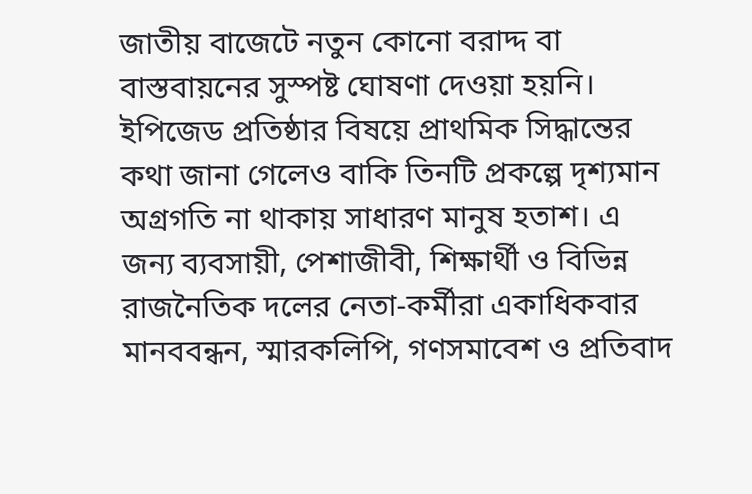জাতীয় বাজেটে নতুন কোনো বরাদ্দ বা বাস্তবায়নের সুস্পষ্ট ঘোষণা দেওয়া হয়নি। ইপিজেড প্রতিষ্ঠার বিষয়ে প্রাথমিক সিদ্ধান্তের কথা জানা গেলেও বাকি তিনটি প্রকল্পে দৃশ্যমান অগ্রগতি না থাকায় সাধারণ মানুষ হতাশ। এ জন্য ব্যবসায়ী, পেশাজীবী, শিক্ষার্থী ও বিভিন্ন রাজনৈতিক দলের নেতা-কর্মীরা একাধিকবার মানববন্ধন, স্মারকলিপি, গণসমাবেশ ও প্রতিবাদ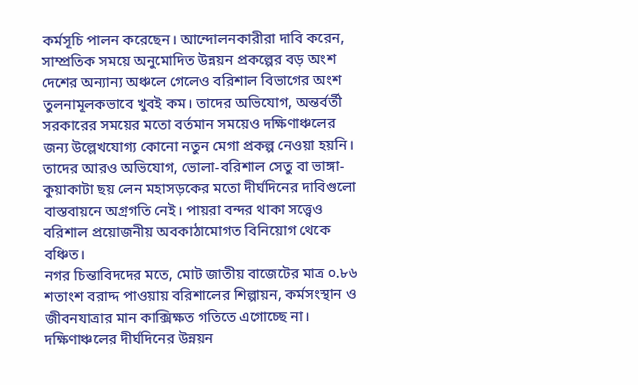কর্মসূচি পালন করেছেন। আন্দোলনকারীরা দাবি করেন, সাম্প্রতিক সময়ে অনুমোদিত উন্নয়ন প্রকল্পের বড় অংশ দেশের অন্যান্য অঞ্চলে গেলেও বরিশাল বিভাগের অংশ তুলনামূলকভাবে খুবই কম। তাদের অভিযোগ, অন্তর্বর্তী সরকারের সময়ের মতো বর্তমান সময়েও দক্ষিণাঞ্চলের জন্য উল্লেখযোগ্য কোনো নতুন মেগা প্রকল্প নেওয়া হয়নি।
তাদের আরও অভিযোগ, ভোলা-বরিশাল সেতু বা ভাঙ্গা-কুয়াকাটা ছয় লেন মহাসড়কের মতো দীর্ঘদিনের দাবিগুলো বাস্তবায়নে অগ্রগতি নেই। পায়রা বন্দর থাকা সত্ত্বেও বরিশাল প্রয়োজনীয় অবকাঠামোগত বিনিয়োগ থেকে বঞ্চিত।
নগর চিন্তাবিদদের মতে, মোট জাতীয় বাজেটের মাত্র ০.৮৬ শতাংশ বরাদ্দ পাওয়ায় বরিশালের শিল্পায়ন, কর্মসংস্থান ও জীবনযাত্রার মান কাক্সিক্ষত গতিতে এগোচ্ছে না। দক্ষিণাঞ্চলের দীর্ঘদিনের উন্নয়ন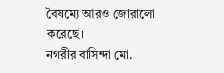বৈষম্যে আরও জোরালো করেছে।
নগরীর বাসিন্দা মো.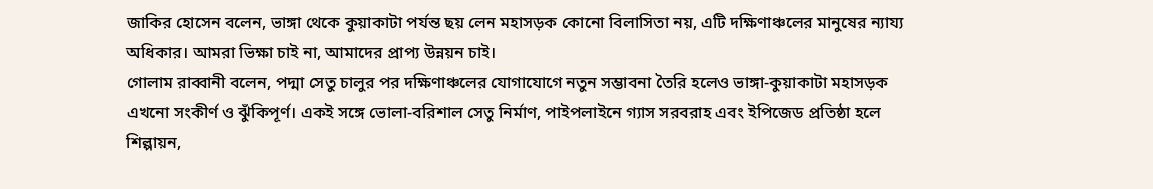জাকির হোসেন বলেন, ভাঙ্গা থেকে কুয়াকাটা পর্যন্ত ছয় লেন মহাসড়ক কোনো বিলাসিতা নয়, এটি দক্ষিণাঞ্চলের মানুষের ন্যায্য অধিকার। আমরা ভিক্ষা চাই না, আমাদের প্রাপ্য উন্নয়ন চাই।
গোলাম রাব্বানী বলেন, পদ্মা সেতু চালুর পর দক্ষিণাঞ্চলের যোগাযোগে নতুন সম্ভাবনা তৈরি হলেও ভাঙ্গা-কুয়াকাটা মহাসড়ক এখনো সংকীর্ণ ও ঝুঁকিপূর্ণ। একই সঙ্গে ভোলা-বরিশাল সেতু নির্মাণ, পাইপলাইনে গ্যাস সরবরাহ এবং ইপিজেড প্রতিষ্ঠা হলে শিল্পায়ন,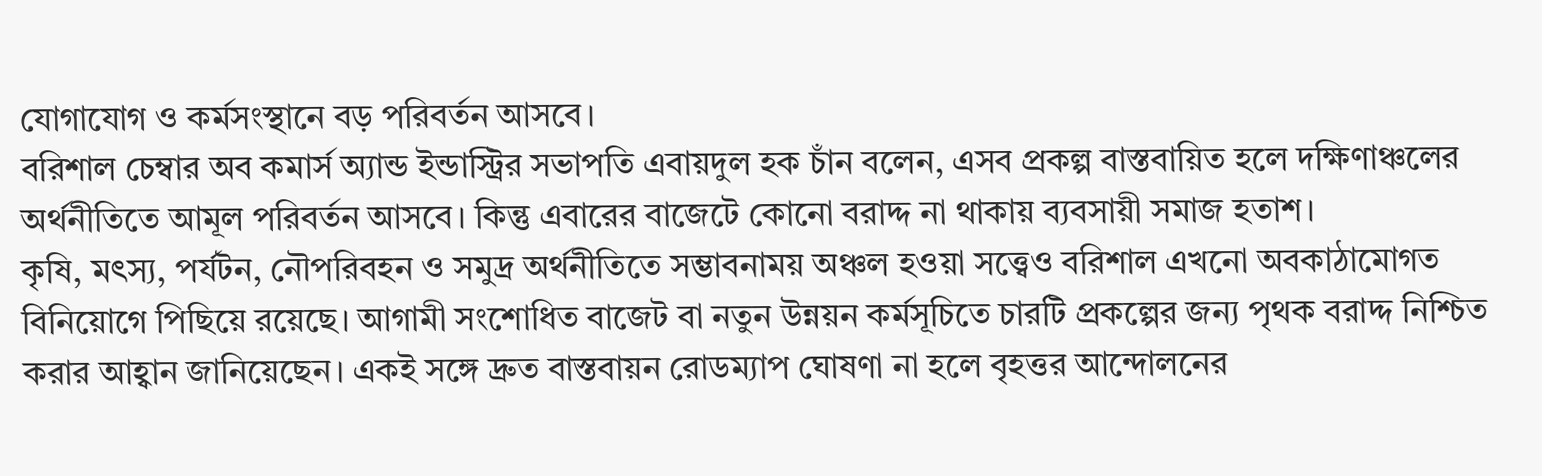যোগাযোগ ও কর্মসংস্থানে বড় পরিবর্তন আসবে।
বরিশাল চেম্বার অব কমার্স অ্যান্ড ইন্ডাস্ট্রির সভাপতি এবায়দুল হক চাঁন বলেন, এসব প্রকল্প বাস্তবায়িত হলে দক্ষিণাঞ্চলের অর্থনীতিতে আমূল পরিবর্তন আসবে। কিন্তু এবারের বাজেটে কোনো বরাদ্দ না থাকায় ব্যবসায়ী সমাজ হতাশ।
কৃষি, মৎস্য, পর্যটন, নৌপরিবহন ও সমুদ্র অর্থনীতিতে সম্ভাবনাময় অঞ্চল হওয়া সত্ত্বেও বরিশাল এখনো অবকাঠামোগত বিনিয়োগে পিছিয়ে রয়েছে। আগামী সংশোধিত বাজেট বা নতুন উন্নয়ন কর্মসূচিতে চারটি প্রকল্পের জন্য পৃথক বরাদ্দ নিশ্চিত করার আহ্বান জানিয়েছেন। একই সঙ্গে দ্রুত বাস্তবায়ন রোডম্যাপ ঘোষণা না হলে বৃহত্তর আন্দোলনের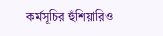কর্মসূচির হুঁশিয়ারিও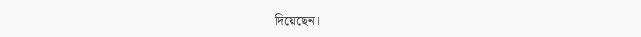দিয়েছেন।